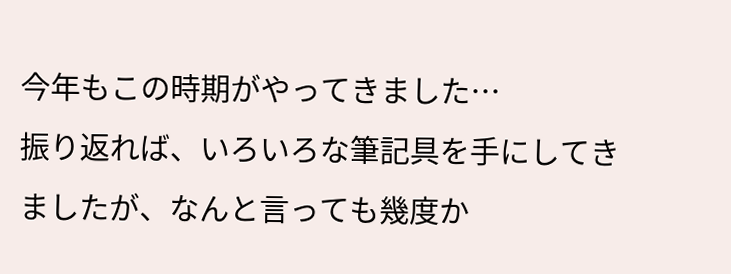今年もこの時期がやってきました…
振り返れば、いろいろな筆記具を手にしてきましたが、なんと言っても幾度か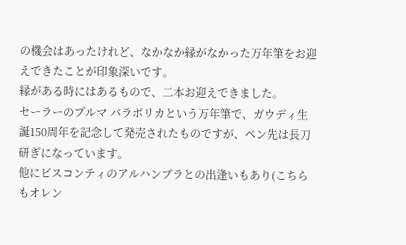の機会はあったけれど、なかなか縁がなかった万年筆をお迎えできたことが印象深いです。
縁がある時にはあるもので、二本お迎えできました。
セーラーのプルマ パラボリカという万年筆で、ガウディ生誕150周年を記念して発売されたものですが、ペン先は長刀研ぎになっています。
他にビスコンティのアルハンブラとの出逢いもあり(こちらもオレン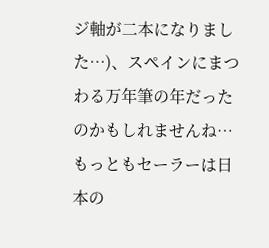ジ軸が二本になりました…)、スペインにまつわる万年筆の年だったのかもしれませんね…
もっともセーラーは日本の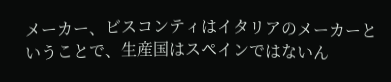メーカー、ビスコンティはイタリアのメーカーということで、生産国はスペインではないん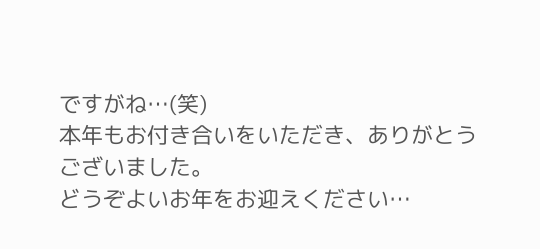ですがね…(笑)
本年もお付き合いをいただき、ありがとうございました。
どうぞよいお年をお迎えください…